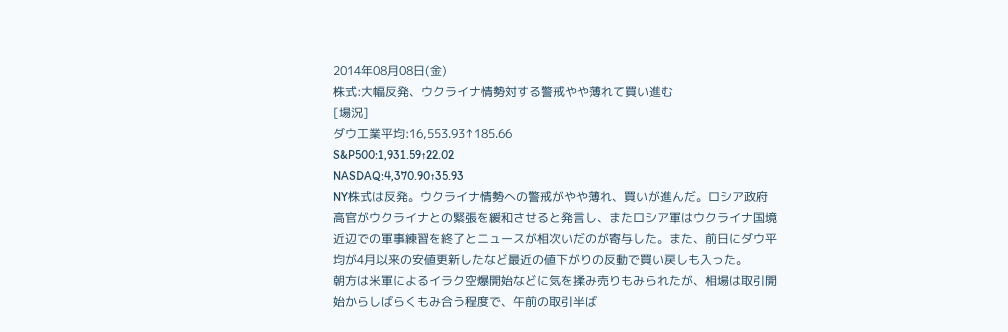2014年08月08日(金)
株式:大幅反発、ウクライナ情勢対する警戒やや薄れて買い進む
[場況]
ダウ工業平均:16,553.93↑185.66
S&P500:1,931.59↑22.02
NASDAQ:4,370.90↑35.93
NY株式は反発。ウクライナ情勢への警戒がやや薄れ、買いが進んだ。ロシア政府高官がウクライナとの緊張を緩和させると発言し、またロシア軍はウクライナ国境近辺での軍事練習を終了とニュースが相次いだのが寄与した。また、前日にダウ平均が4月以来の安値更新したなど最近の値下がりの反動で買い戻しも入った。
朝方は米軍によるイラク空爆開始などに気を揉み売りもみられたが、相場は取引開始からしばらくもみ合う程度で、午前の取引半ば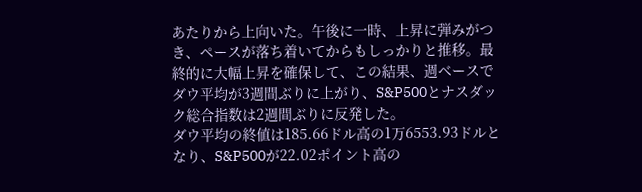あたりから上向いた。午後に一時、上昇に弾みがつき、ペースが落ち着いてからもしっかりと推移。最終的に大幅上昇を確保して、この結果、週ベースでダウ平均が3週間ぶりに上がり、S&P500とナスダック総合指数は2週間ぶりに反発した。
ダウ平均の終値は185.66ドル高の1万6553.93ドルとなり、S&P500が22.02ポイント高の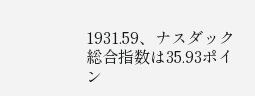1931.59、ナスダック総合指数は35.93ポイン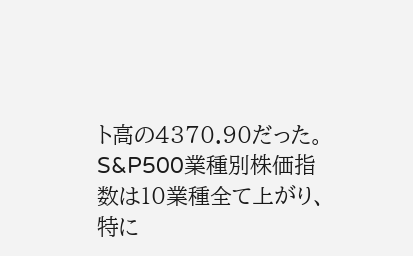ト高の4370.90だった。S&P500業種別株価指数は10業種全て上がり、特に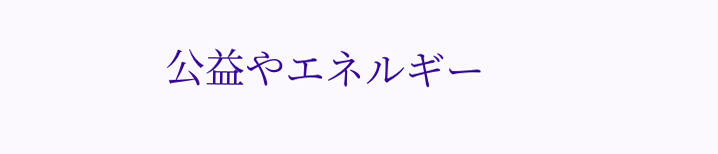公益やエネルギー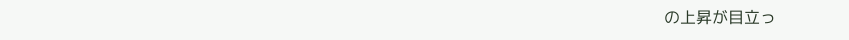の上昇が目立っ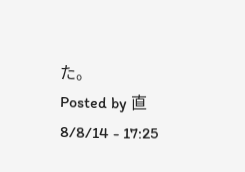た。
Posted by 直 8/8/14 - 17:25